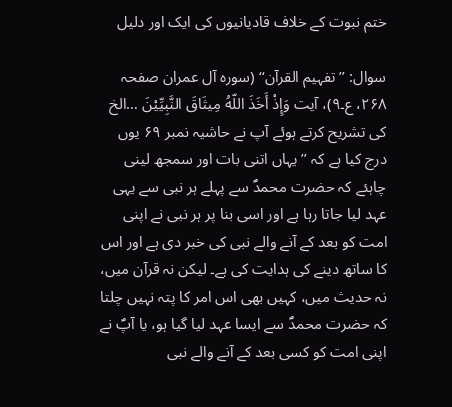ختم نبوت کے خلاف قادیانیوں کی ایک اور دلیل

سوال: ’’تفہیم القرآن‘‘ (سورہ آل عمران صفحہ ۲۶۸، ع۔۹)، آیت وَإِذْ أَخَذَ اللّهُ مِيثَاقَ النَّبِيِّيْنَ …الخ کی تشریح کرتے ہوئے آپ نے حاشیہ نمبر ۶۹ یوں درج کیا ہے کہ ’’یہاں اتنی بات اور سمجھ لینی چاہئے کہ حضرت محمدؐ سے پہلے ہر نبی سے یہی عہد لیا جاتا رہا ہے اور اسی بنا پر ہر نبی نے اپنی امت کو بعد کے آنے والے نبی کی خبر دی ہے اور اس کا ساتھ دینے کی ہدایت کی ہے۔ لیکن نہ قرآن میں، نہ حدیث میں، کہیں بھی اس امر کا پتہ نہیں چلتا کہ حضرت محمدؐ سے ایسا عہد لیا گیا ہو، یا آپؐ نے اپنی امت کو کسی بعد کے آنے والے نبی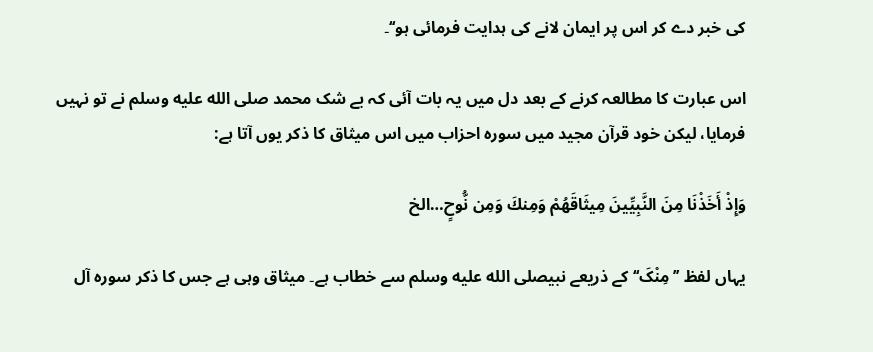کی خبر دے کر اس پر ایمان لانے کی ہدایت فرمائی ہو‘‘۔

اس عبارت کا مطالعہ کرنے کے بعد دل میں یہ بات آئی کہ بے شک محمد صلى الله عليه وسلم نے تو نہیں فرمایا، لیکن خود قرآن مجید میں سورہ احزاب میں اس میثاق کا ذکر یوں آتا ہے:

وَإِذْ أَخَذْنَا مِنَ النَّبِيِّينَ مِيثَاقَهُمْ وَمِنكَ وَمِن نُّوحٍ…الخ

یہاں لفظ ’’مِنْکَ‘‘ کے ذریعے نبیصلى الله عليه وسلم سے خطاب ہے۔ میثاق وہی ہے جس کا ذکر سورہ آل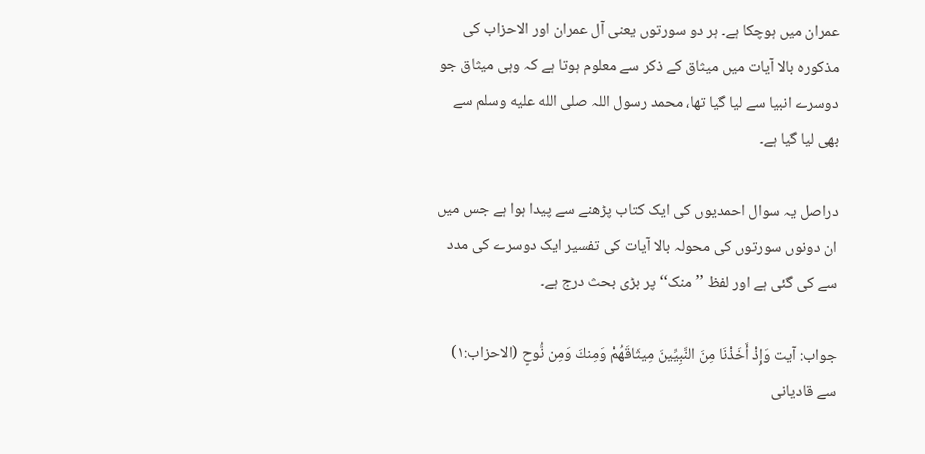عمران میں ہوچکا ہے۔ ہر دو سورتوں یعنی آل عمران اور الاحزاب کی مذکورہ بالا آیات میں میثاق کے ذکر سے معلوم ہوتا ہے کہ وہی میثاق جو دوسرے انبیا سے لیا گیا تھا، محمد رسول اللہ صلى الله عليه وسلم سے بھی لیا گیا ہے۔

دراصل یہ سوال احمدیوں کی ایک کتاب پڑھنے سے پیدا ہوا ہے جس میں ان دونوں سورتوں کی محولہ بالا آیات کی تفسیر ایک دوسرے کی مدد سے کی گئی ہے اور لفظ ’’منک‘‘ پر بڑی بحث درج ہے۔

جواب: آیت وَإِذْ أَخَذْنَا مِنَ النَّبِيِّينَ مِيثَاقَهُمْ وَمِنكَ وَمِن نُّوحٍ (الاحزاب:۱) سے قادیانی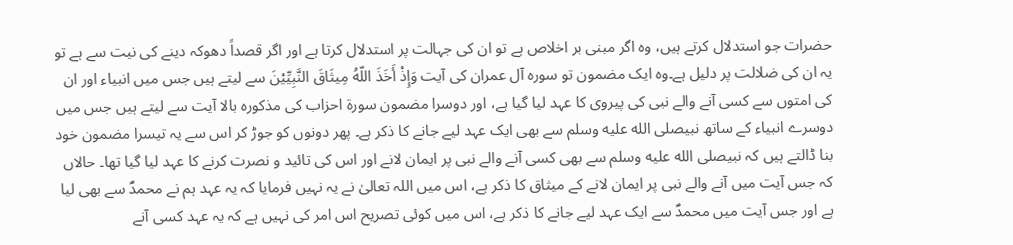حضرات جو استدلال کرتے ہیں، وہ اگر مبنی بر اخلاص ہے تو ان کی جہالت پر استدلال کرتا ہے اور اگر قصداً دھوکہ دینے کی نیت سے ہے تو یہ ان کی ضلالت پر دلیل ہے۔وہ ایک مضمون تو سورہ آل عمران کی آیت وَإِذْ أَخَذَ اللّهُ مِيثَاقَ النَّبِيِّيْنَ سے لیتے ہیں جس میں انبیاء اور ان کی امتوں سے کسی آنے والے نبی کی پیروی کا عہد لیا گیا ہے، اور دوسرا مضمون سورۃ احزاب کی مذکورہ بالا آیت سے لیتے ہیں جس میں دوسرے انبیاء کے ساتھ نبیصلى الله عليه وسلم سے بھی ایک عہد لیے جانے کا ذکر ہے۔ پھر دونوں کو جوڑ کر اس سے یہ تیسرا مضمون خود بنا ڈالتے ہیں کہ نبیصلى الله عليه وسلم سے بھی کسی آنے والے نبی پر ایمان لانے اور اس کی تائید و نصرت کرنے کا عہد لیا گیا تھا۔ حالاں کہ جس آیت میں آنے والے نبی پر ایمان لانے کے میثاق کا ذکر ہے، اس میں اللہ تعالیٰ نے یہ نہیں فرمایا کہ یہ عہد ہم نے محمدؐ سے بھی لیا ہے اور جس آیت میں محمدؐ سے ایک عہد لیے جانے کا ذکر ہے، اس میں کوئی تصریح اس امر کی نہیں ہے کہ یہ عہد کسی آنے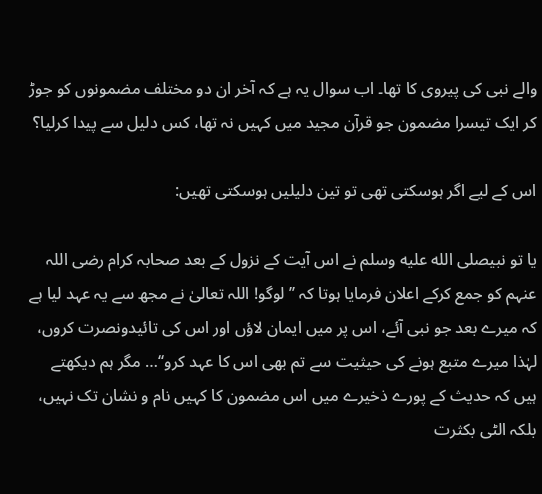والے نبی کی پیروی کا تھا۔ اب سوال یہ ہے کہ آخر ان دو مختلف مضمونوں کو جوڑ کر ایک تیسرا مضمون جو قرآن مجید میں کہیں نہ تھا، کس دلیل سے پیدا کرلیا؟

اس کے لیے اگر ہوسکتی تھی تو تین دلیلیں ہوسکتی تھیں:

یا تو نبیصلى الله عليه وسلم نے اس آیت کے نزول کے بعد صحابہ کرام رضی اللہ عنہم کو جمع کرکے اعلان فرمایا ہوتا کہ ’’لوگو! اللہ تعالیٰ نے مجھ سے یہ عہد لیا ہے کہ میرے بعد جو نبی آئے، اس پر میں ایمان لاؤں اور اس کی تائیدونصرت کروں، لہٰذا میرے متبع ہونے کی حیثیت سے تم بھی اس کا عہد کرو‘‘… مگر ہم دیکھتے ہیں کہ حدیث کے پورے ذخیرے میں اس مضمون کا کہیں نام و نشان تک نہیں، بلکہ الٹی بکثرت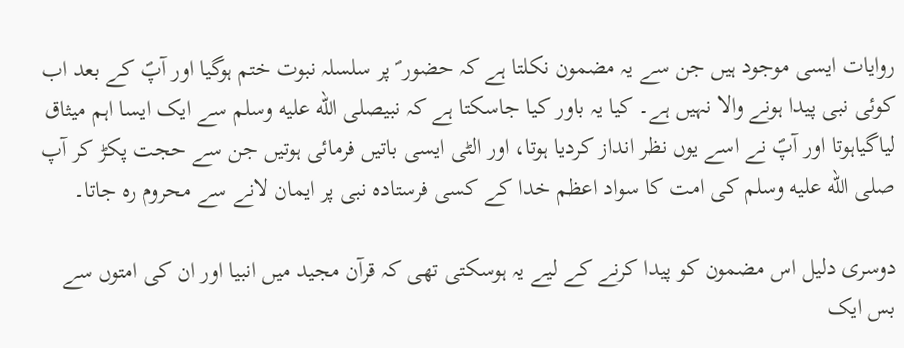روایات ایسی موجود ہیں جن سے یہ مضمون نکلتا ہے کہ حضور ؐ پر سلسلہ نبوت ختم ہوگیا اور آپؐ کے بعد اب کوئی نبی پیدا ہونے والا نہیں ہے۔ کیا یہ باور کیا جاسکتا ہے کہ نبیصلى الله عليه وسلم سے ایک ایسا اہم میثاق لیاگیاہوتا اور آپؐ نے اسے یوں نظر انداز کردیا ہوتا، اور الٹی ایسی باتیں فرمائی ہوتیں جن سے حجت پکڑ کر آپ صلى الله عليه وسلم کی امت کا سواد اعظم خدا کے کسی فرستادہ نبی پر ایمان لانے سے محروم رہ جاتا۔

دوسری دلیل اس مضمون کو پیدا کرنے کے لیے یہ ہوسکتی تھی کہ قرآن مجید میں انبیا اور ان کی امتوں سے بس ایک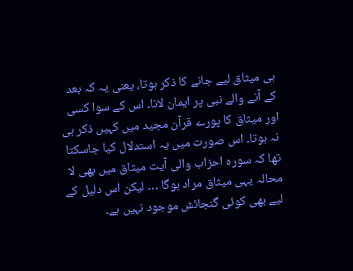ہی میثاق لیے جانے کا ذکر ہوتا، یعنی یہ کہ بعد کے آنے والے نبی پر ایمان لانا۔ اس کے سوا کسی اور میثاق کا پورے قرآن مجید میں کہیں ذکر ہی نہ ہوتا۔ اس صورت میں یہ استدلال کیا جاسکتا تھا کہ سورہ احزاب والی آیت میثاق میں بھی لا محالہ یہی میثاق مراد ہوگا … لیکن اس دلیل کے لیے بھی کوئی گنجائش موجود نہیں ہے۔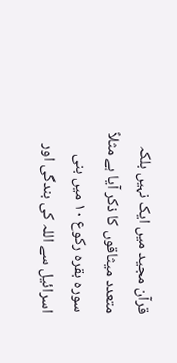قرآن مجید میں ایک نہیں بلکہ متعدد میثاقوں کا ذکر آیا ہے مثلاً سورہ بقرہ رکوع ۱۰ میں بنی اسرائیل سے اللہ کی بندگی اور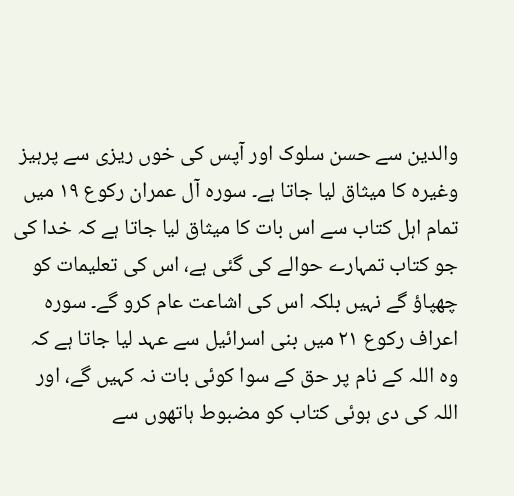والدین سے حسن سلوک اور آپس کی خوں ریزی سے پرہیز وغیرہ کا میثاق لیا جاتا ہے۔ سورہ آل عمران رکوع ۱۹ میں تمام اہل کتاب سے اس بات کا میثاق لیا جاتا ہے کہ خدا کی جو کتاب تمہارے حوالے کی گئی ہے، اس کی تعلیمات کو چھپاؤ گے نہیں بلکہ اس کی اشاعت عام کرو گے۔ سورہ اعراف رکوع ۲۱ میں بنی اسرائیل سے عہد لیا جاتا ہے کہ وہ اللہ کے نام پر حق کے سوا کوئی بات نہ کہیں گے، اور اللہ کی دی ہوئی کتاب کو مضبوط ہاتھوں سے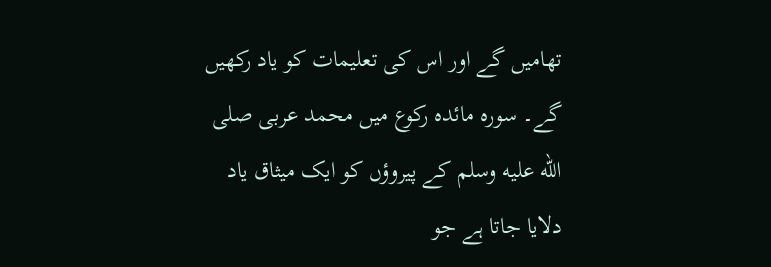تھامیں گے اور اس کی تعلیمات کو یاد رکھیں گے۔ سورہ مائدہ رکوع میں محمد عربی صلى الله عليه وسلم کے پیروؤں کو ایک میثاق یاد دلایا جاتا ہے جو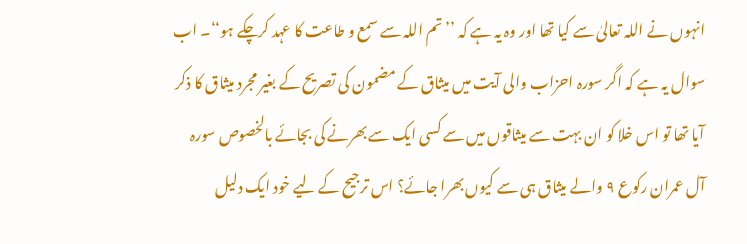انہوں نے اللہ تعالیٰ سے کیا تھا اور وہ یہ ہے کہ ’’تم اللہ سے سمع و طاعت کا عہد کرچکے ہو‘‘۔ اب سوال یہ ہے کہ اگر سورہ احزاب والی آیت میں میثاق کے مضمون کی تصریح کے بغیر مجرد میثاق کا ذکر آیا تھا تو اس خلا کو ان بہت سے میثاقوں میں سے کسی ایک سے بھرنے کی بجائے بالخصوص سورہ آل عمران رکوع ۹ والے میثاق ہی سے کیوں بھرا جائے؟ اس ترجیح کے لیے خود ایک دلیل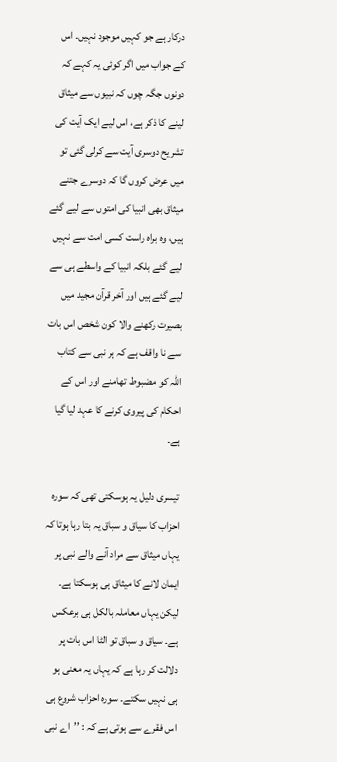درکار ہے جو کہیں موجود نہیں۔ اس کے جواب میں اگر کوئی یہ کہے کہ دونوں جگہ چوں کہ نبیوں سے میثاق لینے کا ذکر ہے، اس لیے ایک آیت کی تشریح دوسری آیت سے کرلی گئی تو میں عرض کروں گا کہ دوسرے جتنے میثاق بھی انبیا کی امتوں سے لیے گئے ہیں، وہ براہ راست کسی امت سے نہیں لیے گئے بلکہ انبیا کے واسطے ہی سے لیے گئے ہیں اور آخر قرآن مجید میں بصیرت رکھنے والا کون شخص اس بات سے نا واقف ہے کہ ہر نبی سے کتاب اللہ کو مضبوط تھامنے اور اس کے احکام کی پیروی کرنے کا عہد لیا گیا ہے۔

تیسری دلیل یہ ہوسکتی تھی کہ سورہ احزاب کا سیاق و سباق یہ بتا رہا ہوتا کہ یہاں میثاق سے مراد آنے والے نبی پر ایمان لانے کا میثاق ہی ہوسکتا ہے۔ لیکن یہاں معاملہ بالکل ہی برعکس ہے۔ سیاق و سباق تو الٹا اس بات پر دلالت کر رہا ہے کہ یہاں یہ معنی ہو ہی نہیں سکتے۔ سورہ احزاب شروع ہی اس فقرے سے ہوتی ہے کہ : ’’اے نبی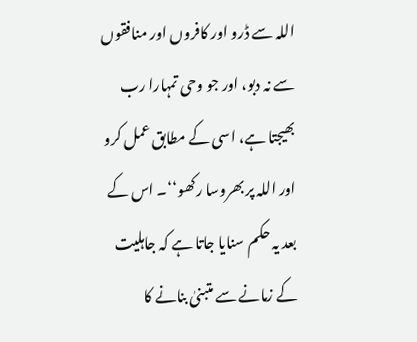اللہ سے ڈرو اور کافروں اور منافقوں سے نہ دبو، اور جو وحی تمہارا رب بھیجتا ہے، اسی کے مطابق عمل کرو اور اللہ پر بھروسا رکھو‘‘۔ اس کے بعد یہ حکم سنایا جاتا ہے کہ جاہلیت کے زمانے سے متبنیٰ بنانے کا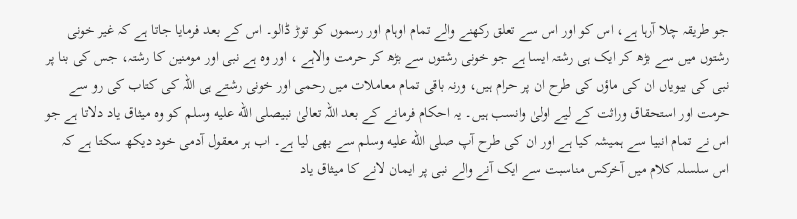جو طریقہ چلا آرہا ہے، اس کو اور اس سے تعلق رکھنے والے تمام اوہام اور رسموں کو توڑ ڈالو۔ اس کے بعد فرمایا جاتا ہے کہ غیر خونی رشتوں میں سے بڑھ کر ایک ہی رشتہ ایسا ہے جو خونی رشتوں سے بڑھ کر حرمت والاہے ، اور وہ ہے نبی اور مومنین کا رشتہ، جس کی بنا پر نبی کی بیویاں ان کی ماؤں کی طرح ان پر حرام ہیں، ورنہ باقی تمام معاملات میں رحمی اور خونی رشتے ہی اللہ کی کتاب کی رو سے حرمت اور استحقاق وراثت کے لیے اولیٰ وانسب ہیں۔ یہ احکام فرمانے کے بعد اللہ تعالیٰ نبیصلى الله عليه وسلم کو وہ میثاق یاد دلاتا ہے جو اس نے تمام انبیا سے ہمیشہ کیا ہے اور ان کی طرح آپ صلى الله عليه وسلم سے بھی لیا ہے۔ اب ہر معقول آدمی خود دیکھ سکتا ہے کہ اس سلسلہ کلام میں آخرکس مناسبت سے ایک آنے والے نبی پر ایمان لانے کا میثاق یاد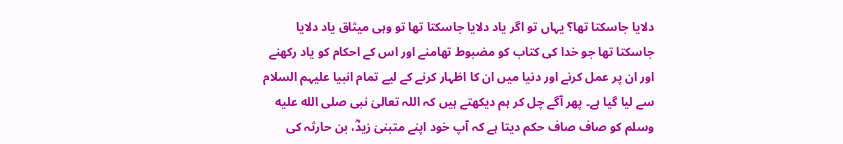دلایا جاسکتا تھا؟ یہاں تو اگر یاد دلایا جاسکتا تھا تو وہی میثاق یاد دلایا جاسکتا تھا جو خدا کی کتاب کو مضبوط تھامنے اور اس کے احکام کو یاد رکھنے اور ان پر عمل کرنے اور دنیا میں ان کا اظہار کرنے کے لیے تمام انبیا علیہم السلام سے لیا گیا ہے۔ پھر آگے چل کر ہم دیکھتے ہیں کہ اللہ تعالیٰ نبی صلى الله عليه وسلم کو صاف صاف حکم دیتا ہے کہ آپ خود اپنے متبنیٰ زیدؓ، بن حارثہ کی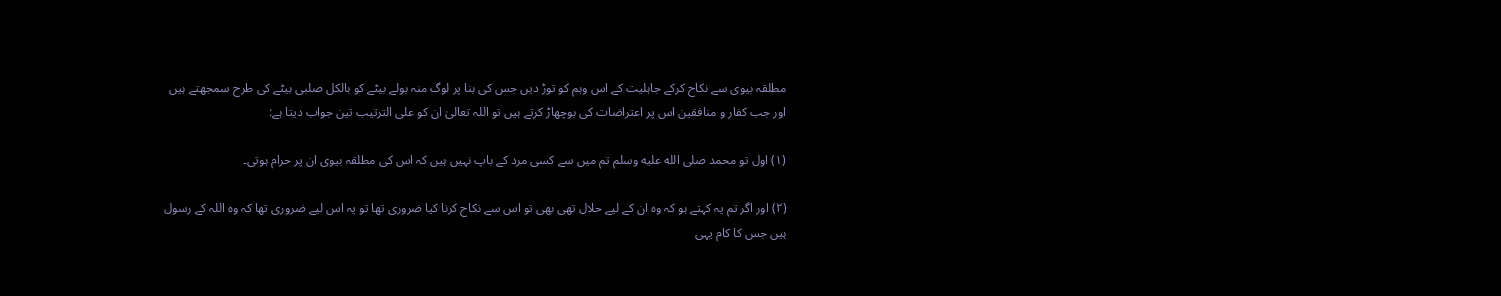مطلقہ بیوی سے نکاح کرکے جاہلیت کے اس وہم کو توڑ دیں جس کی بنا پر لوگ منہ بولے بیٹے کو بالکل صلبی بیٹے کی طرح سمجھتے ہیں اور جب کفار و منافقین اس پر اعتراضات کی بوچھاڑ کرتے ہیں تو اللہ تعالیٰ ان کو علی الترتیب تین جواب دیتا ہے:

(۱) اول تو محمد صلى الله عليه وسلم تم میں سے کسی مرد کے باپ نہیں ہیں کہ اس کی مطلقہ بیوی ان پر حرام ہوتی۔

(۲) اور اگر تم یہ کہتے ہو کہ وہ ان کے لیے حلال تھی بھی تو اس سے نکاح کرنا کیا ضروری تھا تو یہ اس لیے ضروری تھا کہ وہ اللہ کے رسول ہیں جس کا کام یہی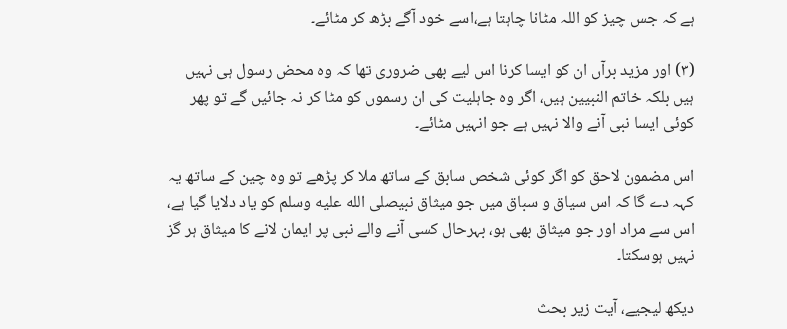ہے کہ جس چیز کو اللہ مٹانا چاہتا ہے،اسے خود آگے بڑھ کر مٹائے۔

(۳) اور مزید برآں ان کو ایسا کرنا اس لیے بھی ضروری تھا کہ وہ محض رسول ہی نہیں ہیں بلکہ خاتم النبیین ہیں، اگر وہ جاہلیت کی ان رسموں کو مٹا کر نہ جائیں گے تو پھر کوئی ایسا نبی آنے والا نہیں ہے جو انہیں مٹائے۔

اس مضمون لاحق کو اگر کوئی شخص سابق کے ساتھ ملا کر پڑھے تو وہ چین کے ساتھ یہ کہہ دے گا کہ اس سیاق و سباق میں جو میثاق نبیصلى الله عليه وسلم کو یاد دلایا گیا ہے، اس سے مراد اور جو میثاق بھی ہو، بہرحال کسی آنے والے نبی پر ایمان لانے کا میثاق ہر گز نہیں ہوسکتا۔

دیکھ لیجیے، آیت زیر بحث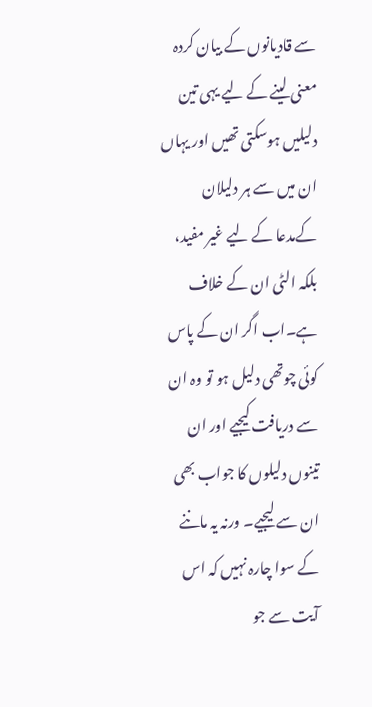سے قادیانوں کے بیان کردہ معنی لینے کے لیے یہی تین دلیلیں ہوسکتی تھیں اور یہاں ان میں سے ہر دلیلان کےمدعا کے لیے غیر مفید، بلکہ الٹی ان کے خلاف ہے۔اب اگر ان کے پاس کوئی چوتھی دلیل ہو تو وہ ان سے دریافت کیجیے اور ان تینوں دلیلوں کا جواب بھی ان سے لیجیے۔ ورنہ یہ ماننے کے سوا چارہ نہیں کہ اس آیت سے جو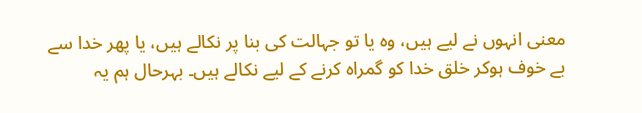معنی انہوں نے لیے ہیں، وہ یا تو جہالت کی بنا پر نکالے ہیں، یا پھر خدا سے بے خوف ہوکر خلق خدا کو گمراہ کرنے کے لیے نکالے ہیں۔ بہرحال ہم یہ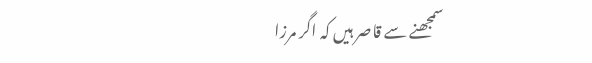سمجھنے سے قاصر ہیں کہ اگر مرزا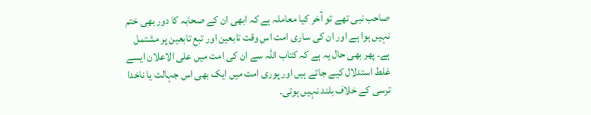صاحب نبی تھے تو آخر کیا معاملہ ہے کہ ابھی ان کے صحابہ کا دور بھی ختم نہیں ہوا ہے اور ان کی ساری امت اس وقت تابعین اور تبع تابعین پر مشتمل ہے۔ پھر بھی حال یہ ہے کہ کتاب اللہ سے ان کی امت میں علی الاعلان ایسے غلط استدلال کیے جاتے ہیں اور پوری امت میں ایک بھی اس جہالت یا ناخدا ترسی کے خلاف بلند نہیں ہوتی۔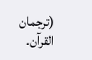(ترجمان القرآن۔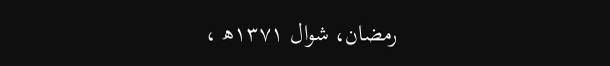رمضان، شوال ۱۳۷۱ھ ،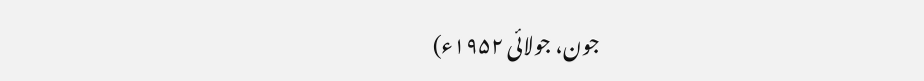جون، جولائی ۱۹۵۲ء)